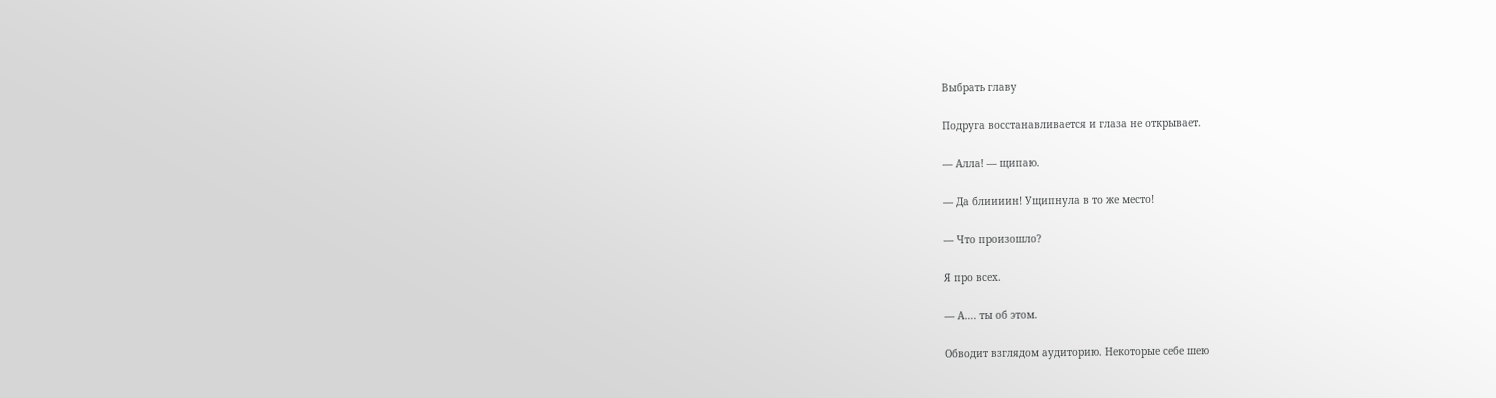Выбрать главу

Подруга восстанавливается и глаза не открывает.

— Алла! — щипаю.

— Да блиииин! Ущипнула в то же место!

— Что произошло?

Я про всех.

— А…. ты об этом.

Обводит взглядом аудиторию. Некоторые себе шею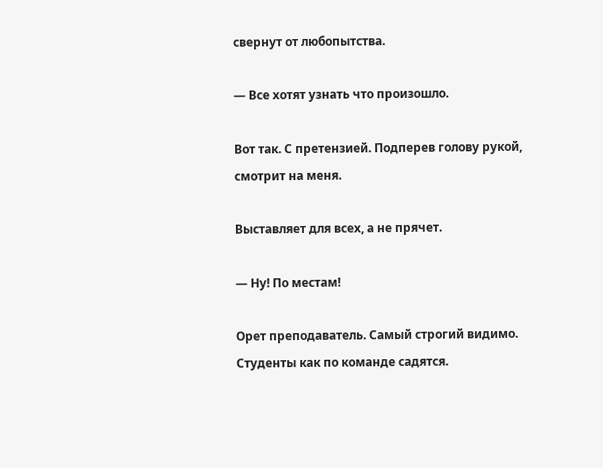свернут от любопытства.

— Все хотят узнать что произошло.

Вот так. С претензией. Подперев голову рукой, смотрит на меня.

Выставляет для всех, а не прячет.

— Ну! По местам!

Орет преподаватель. Самый строгий видимо. Студенты как по команде садятся.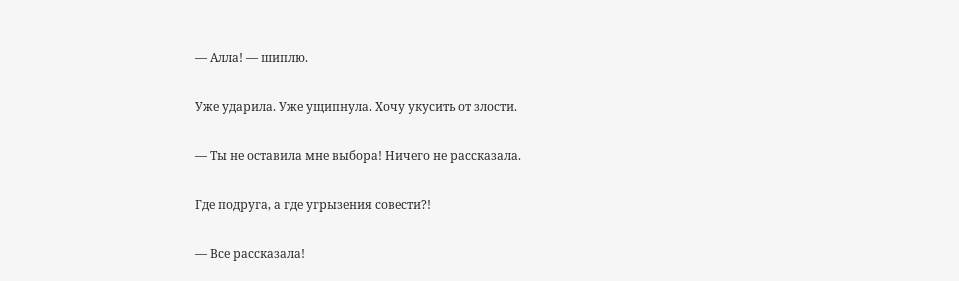— Алла! — шиплю.

Уже ударила. Уже ущипнула. Хочу укусить от злости.

— Ты не оставила мне выбора! Ничего не рассказала.

Где подруга, а где угрызения совести?!

— Все рассказала!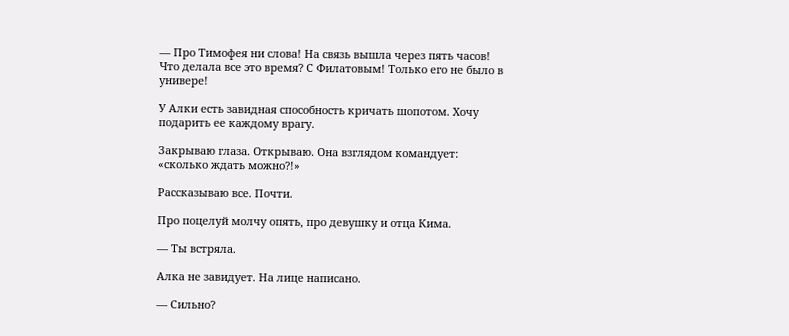— Про Тимофея ни слова! На связь вышла через пять часов! Что делала все это время? С Филатовым! Только его не было в универе!

У Алки есть завидная способность кричать шопотом. Хочу подарить ее каждому врагу.

Закрываю глаза. Открываю. Она взглядом командует: «сколько ждать можно?!»

Рассказываю все. Почти.

Про поцелуй молчу опять, про девушку и отца Кима.

— Ты встряла.

Алка не завидует. На лице написано.

— Сильно?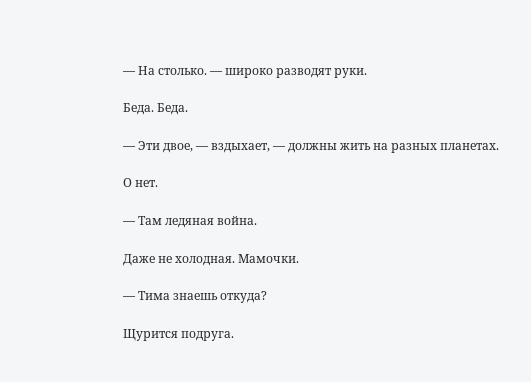— На столько. — широко разводят руки.

Беда. Беда.

— Эти двое, — вздыхает, — должны жить на разных планетах.

О нет.

— Там ледяная война.

Даже не холодная. Мамочки.

— Тима знаешь откуда?

Щурится подруга.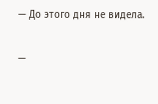— До этого дня не видела.

—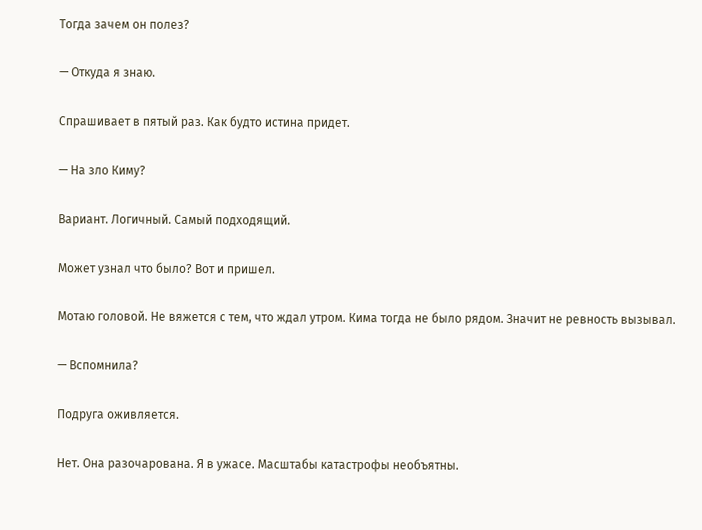Тогда зачем он полез?

— Откуда я знаю.

Спрашивает в пятый раз. Как будто истина придет.

— На зло Киму?

Вариант. Логичный. Самый подходящий.

Может узнал что было? Вот и пришел.

Мотаю головой. Не вяжется с тем, что ждал утром. Кима тогда не было рядом. Значит не ревность вызывал.

— Вспомнила?

Подруга оживляется.

Нет. Она разочарована. Я в ужасе. Масштабы катастрофы необъятны.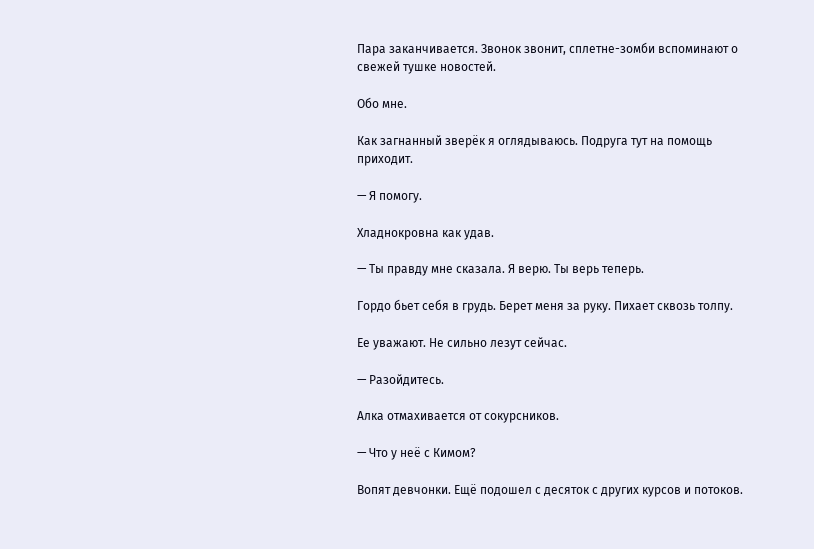Пара заканчивается. Звонок звонит, сплетне-зомби вспоминают о свежей тушке новостей.

Обо мне.

Как загнанный зверёк я оглядываюсь. Подруга тут на помощь приходит.

— Я помогу.

Хладнокровна как удав.

— Ты правду мне сказала. Я верю. Ты верь теперь.

Гордо бьет себя в грудь. Берет меня за руку. Пихает сквозь толпу.

Ее уважают. Не сильно лезут сейчас.

— Разойдитесь.

Алка отмахивается от сокурсников.

— Что у неё с Кимом?

Вопят девчонки. Ещё подошел с десяток с других курсов и потоков.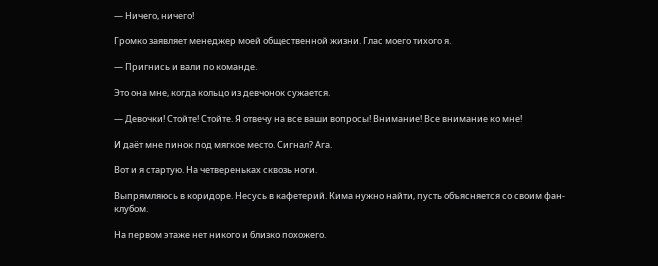— Ничего, ничего!

Громко заявляет менеджер моей общественной жизни. Глас моего тихого я.

— Пригнись и вали по команде.

Это она мне, когда кольцо из девчонок сужается.

— Девочки! Стойте! Стойте. Я отвечу на все ваши вопросы! Внимание! Все внимание ко мне!

И даёт мне пинок под мягкое место. Сигнал? Ага.

Вот и я стартую. На четвереньках сквозь ноги.

Выпрямляюсь в коридоре. Несусь в кафетерий. Кима нужно найти, пусть объясняется со своим фан-клубом.

На первом этаже нет никого и близко похожего.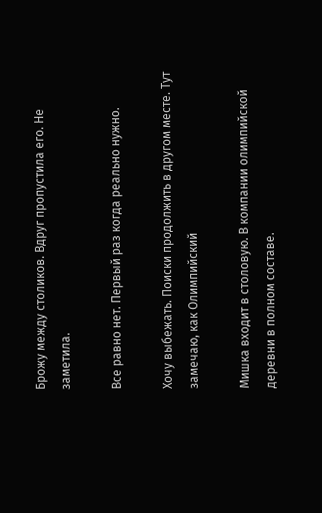Брожу между столиков. Вдруг пропустила его. Не заметила.

Все равно нет. Первый раз когда реально нужно.

Хочу выбежать. Поиски продолжить в другом месте. Тут замечаю, как Олимпийский

Мишка входит в столовую. В компании олимпийской деревни в полном составе.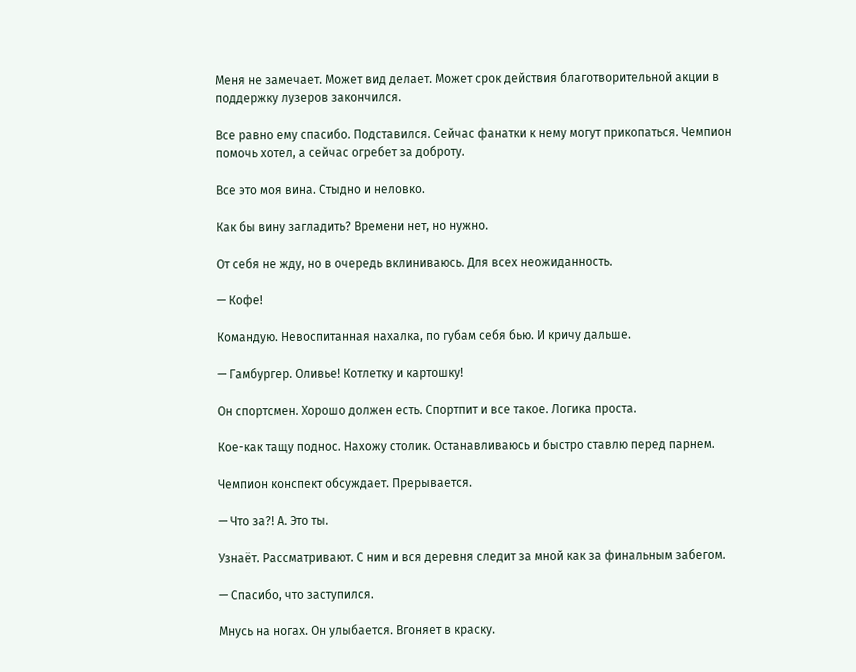Меня не замечает. Может вид делает. Может срок действия благотворительной акции в поддержку лузеров закончился.

Все равно ему спасибо. Подставился. Сейчас фанатки к нему могут прикопаться. Чемпион помочь хотел, а сейчас огребет за доброту.

Все это моя вина. Стыдно и неловко.

Как бы вину загладить? Времени нет, но нужно.

От себя не жду, но в очередь вклиниваюсь. Для всех неожиданность.

— Кофе!

Командую. Невоспитанная нахалка, по губам себя бью. И кричу дальше.

— Гамбургер. Оливье! Котлетку и картошку!

Он спортсмен. Хорошо должен есть. Спортпит и все такое. Логика проста.

Кое-как тащу поднос. Нахожу столик. Останавливаюсь и быстро ставлю перед парнем.

Чемпион конспект обсуждает. Прерывается.

— Что за?! А. Это ты.

Узнаёт. Рассматривают. С ним и вся деревня следит за мной как за финальным забегом.

— Спасибо, что заступился.

Мнусь на ногах. Он улыбается. Вгоняет в краску.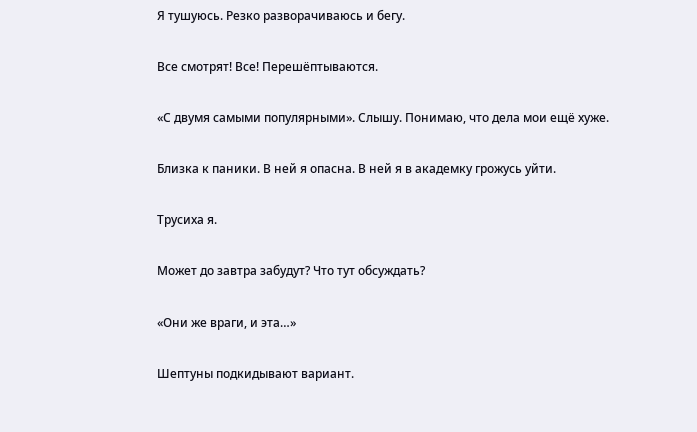Я тушуюсь. Резко разворачиваюсь и бегу.

Все смотрят! Все! Перешёптываются.

«С двумя самыми популярными». Слышу. Понимаю, что дела мои ещё хуже.

Близка к паники. В ней я опасна. В ней я в академку грожусь уйти.

Трусиха я.

Может до завтра забудут? Что тут обсуждать?

«Они же враги, и эта…»

Шептуны подкидывают вариант.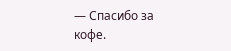— Спасибо за кофе.